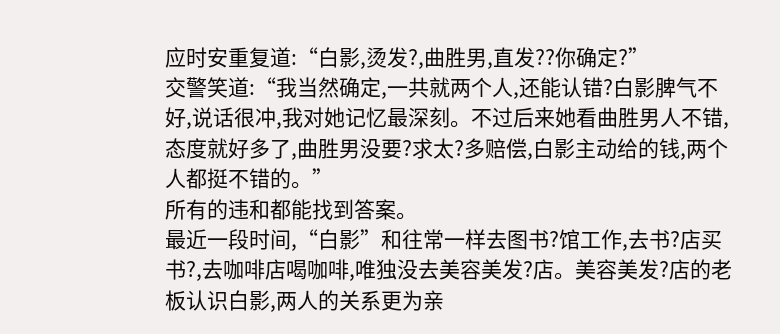应时安重复道:“白影,烫发?,曲胜男,直发??你确定?”
交警笑道:“我当然确定,一共就两个人,还能认错?白影脾气不好,说话很冲,我对她记忆最深刻。不过后来她看曲胜男人不错,态度就好多了,曲胜男没要?求太?多赔偿,白影主动给的钱,两个人都挺不错的。”
所有的违和都能找到答案。
最近一段时间,“白影”和往常一样去图书?馆工作,去书?店买书?,去咖啡店喝咖啡,唯独没去美容美发?店。美容美发?店的老板认识白影,两人的关系更为亲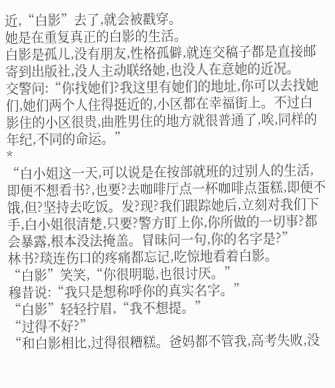近,“白影”去了,就会被戳穿。
她是在重复真正的白影的生活。
白影是孤儿,没有朋友,性格孤僻,就连交稿子都是直接邮寄到出版社,没人主动联络她,也没人在意她的近况。
交警问:“你找她们?我这里有她们的地址,你可以去找她们,她们两个人住得挺近的,小区都在幸福街上。不过白影住的小区很贵,曲胜男住的地方就很普通了,唉,同样的年纪,不同的命运。”
*
“白小姐这一天,可以说是在按部就班的过别人的生活,即便不想看书?,也要?去咖啡厅点一杯咖啡点蛋糕,即便不饿,但?坚持去吃饭。发?现?我们跟踪她后,立刻对我们下手,白小姐很清楚,只要?警方盯上你,你所做的一切事?都会暴露,根本没法掩盖。冒昧问一句,你的名字是?”
林书?琰连伤口的疼痛都忘记,吃惊地看着白影。
“白影”笑笑,“你很明聪,也很讨厌。”
穆昔说:“我只是想称呼你的真实名字。”
“白影”轻轻拧眉,“我不想提。”
“过得不好?”
“和白影相比,过得很糟糕。爸妈都不管我,高考失败,没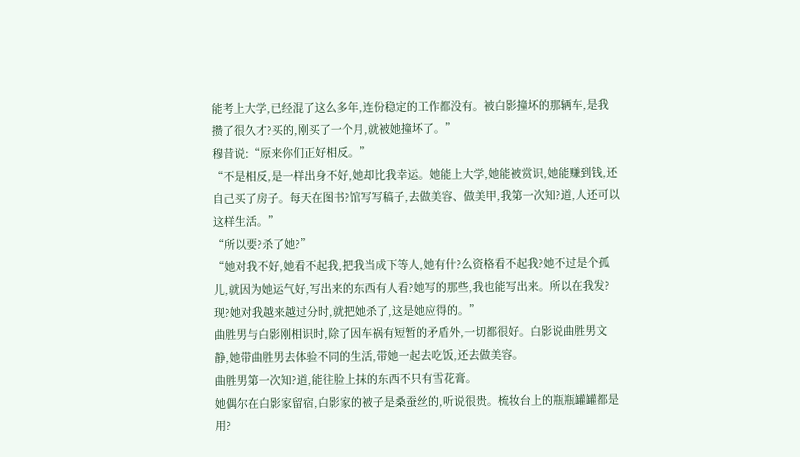能考上大学,已经混了这么多年,连份稳定的工作都没有。被白影撞坏的那辆车,是我攒了很久才?买的,刚买了一个月,就被她撞坏了。”
穆昔说:“原来你们正好相反。”
“不是相反,是一样出身不好,她却比我幸运。她能上大学,她能被赏识,她能赚到钱,还自己买了房子。每天在图书?馆写写稿子,去做美容、做美甲,我第一次知?道,人还可以这样生活。”
“所以要?杀了她?”
“她对我不好,她看不起我,把我当成下等人,她有什?么资格看不起我?她不过是个孤儿,就因为她运气好,写出来的东西有人看?她写的那些,我也能写出来。所以在我发?现?她对我越来越过分时,就把她杀了,这是她应得的。”
曲胜男与白影刚相识时,除了因车祸有短暂的矛盾外,一切都很好。白影说曲胜男文静,她带曲胜男去体验不同的生活,带她一起去吃饭,还去做美容。
曲胜男第一次知?道,能往脸上抹的东西不只有雪花膏。
她偶尔在白影家留宿,白影家的被子是桑蚕丝的,听说很贵。梳妆台上的瓶瓶罐罐都是用?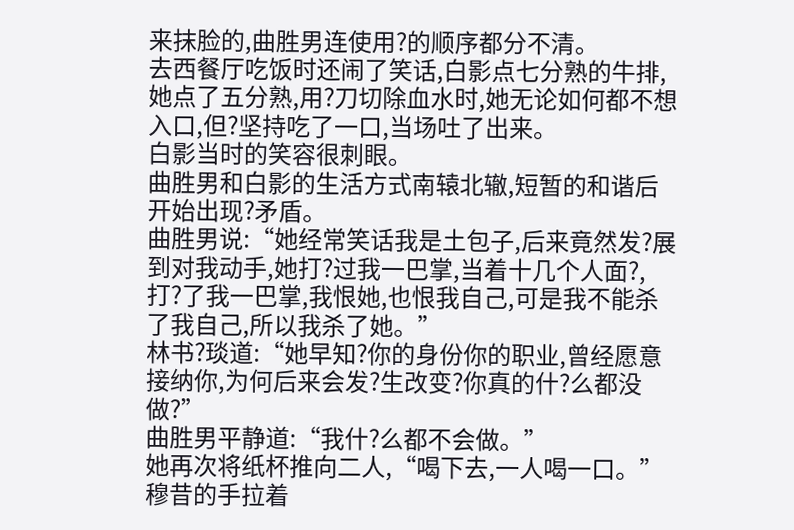来抹脸的,曲胜男连使用?的顺序都分不清。
去西餐厅吃饭时还闹了笑话,白影点七分熟的牛排,她点了五分熟,用?刀切除血水时,她无论如何都不想入口,但?坚持吃了一口,当场吐了出来。
白影当时的笑容很刺眼。
曲胜男和白影的生活方式南辕北辙,短暂的和谐后开始出现?矛盾。
曲胜男说:“她经常笑话我是土包子,后来竟然发?展到对我动手,她打?过我一巴掌,当着十几个人面?,打?了我一巴掌,我恨她,也恨我自己,可是我不能杀了我自己,所以我杀了她。”
林书?琰道:“她早知?你的身份你的职业,曾经愿意接纳你,为何后来会发?生改变?你真的什?么都没做?”
曲胜男平静道:“我什?么都不会做。”
她再次将纸杯推向二人,“喝下去,一人喝一口。”
穆昔的手拉着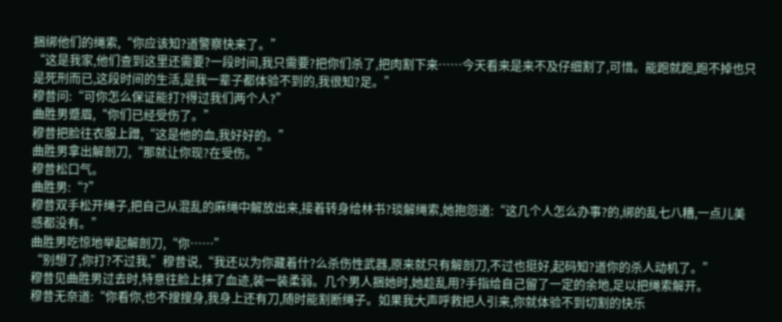捆绑他们的绳索,“你应该知?道警察快来了。”
“这是我家,他们查到这里还需要?一段时间,我只需要?把你们杀了,把肉割下来……今天看来是来不及仔细割了,可惜。能跑就跑,跑不掉也只是死刑而已,这段时间的生活,是我一辈子都体验不到的,我很知?足。”
穆昔问:“可你怎么保证能打?得过我们两个人?”
曲胜男蹙眉,“你们已经受伤了。”
穆昔把脸往衣服上蹭,“这是他的血,我好好的。”
曲胜男拿出解剖刀,“那就让你现?在受伤。”
穆昔松口气。
曲胜男:“?”
穆昔双手松开绳子,把自己从混乱的麻绳中解放出来,接着转身给林书?琰解绳索,她抱怨道:“这几个人怎么办事?的,绑的乱七八糟,一点儿美感都没有。”
曲胜男吃惊地举起解剖刀,“你……”
“别想了,你打?不过我,”穆昔说,“我还以为你藏着什?么杀伤性武器,原来就只有解剖刀,不过也挺好,起码知?道你的杀人动机了。”
穆昔见曲胜男过去时,特意往脸上抹了血迹,装一装柔弱。几个男人捆她时,她趁乱用?手指给自己留了一定的余地,足以把绳索解开。
穆昔无奈道:“你看你,也不搜搜身,我身上还有刀,随时能割断绳子。如果我大声呼救把人引来,你就体验不到切割的快乐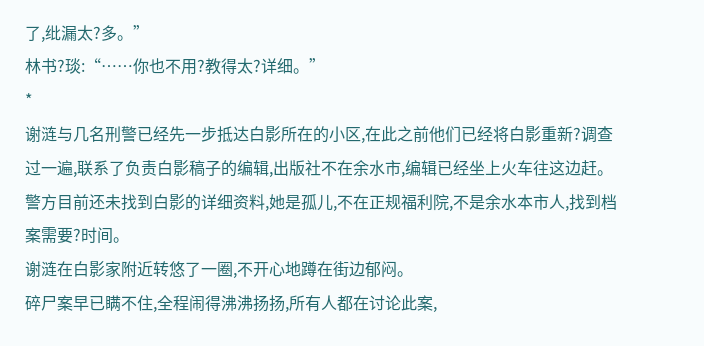了,纰漏太?多。”
林书?琰:“……你也不用?教得太?详细。”
*
谢涟与几名刑警已经先一步抵达白影所在的小区,在此之前他们已经将白影重新?调查过一遍,联系了负责白影稿子的编辑,出版社不在余水市,编辑已经坐上火车往这边赶。
警方目前还未找到白影的详细资料,她是孤儿,不在正规福利院,不是余水本市人,找到档案需要?时间。
谢涟在白影家附近转悠了一圈,不开心地蹲在街边郁闷。
碎尸案早已瞒不住,全程闹得沸沸扬扬,所有人都在讨论此案,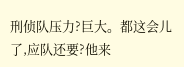刑侦队压力?巨大。都这会儿了,应队还要?他来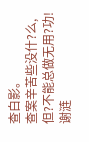查白影。
查案辛苦些没什?么,但?不能总做无用?功!
谢涟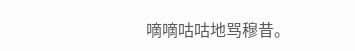嘀嘀咕咕地骂穆昔。